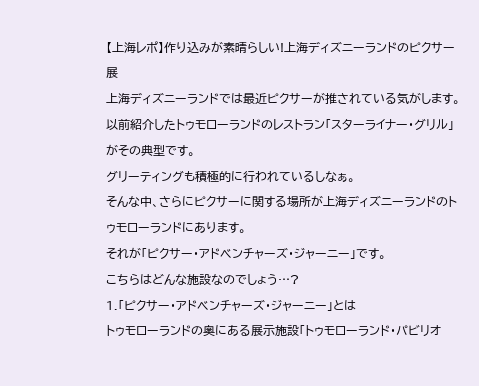【上海レポ】作り込みが素晴らしい!上海ディズニーランドのピクサー展
上海ディズニーランドでは最近ピクサーが推されている気がします。
以前紹介したトゥモローランドのレストラン「スターライナー・グリル」がその典型です。
グリーティングも積極的に行われているしなぁ。
そんな中、さらにピクサーに関する場所が上海ディズニーランドのトゥモローランドにあります。
それが「ピクサー・アドベンチャーズ・ジャーニー」です。
こちらはどんな施設なのでしょう…?
1.「ピクサー・アドベンチャーズ・ジャーニー」とは
トゥモローランドの奥にある展示施設「トゥモローランド・パビリオ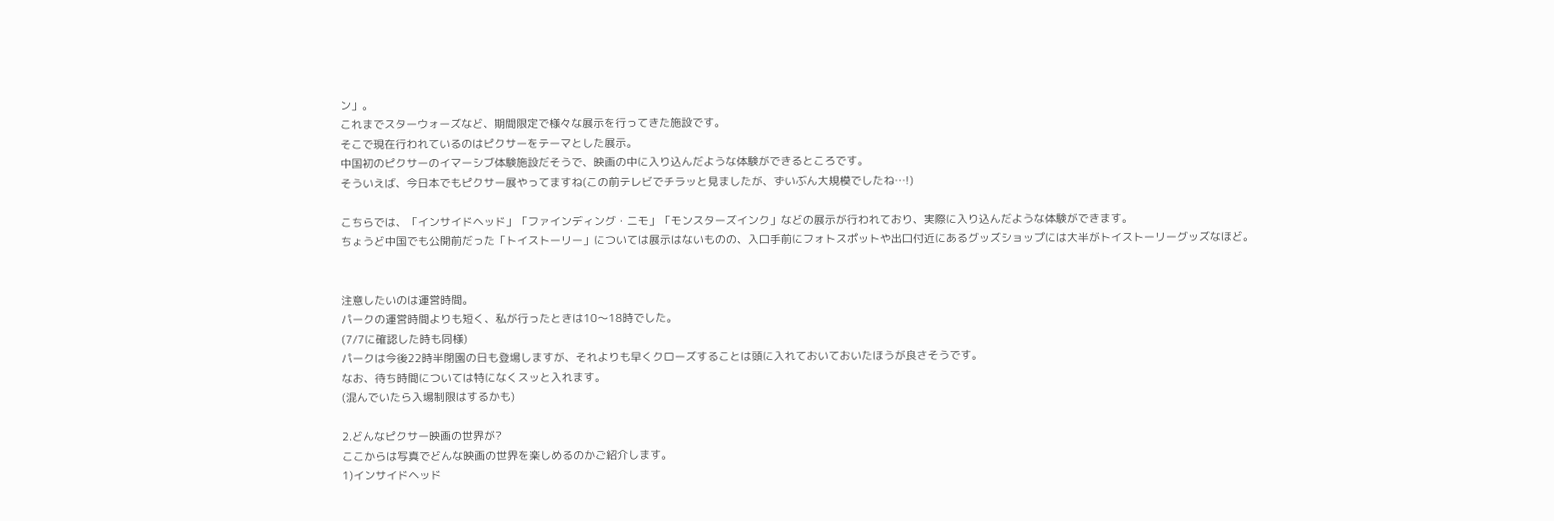ン」。
これまでスターウォーズなど、期間限定で様々な展示を行ってきた施設です。
そこで現在行われているのはピクサーをテーマとした展示。
中国初のピクサーのイマーシブ体験施設だそうで、映画の中に入り込んだような体験ができるところです。
そういえば、今日本でもピクサー展やってますね(この前テレビでチラッと見ましたが、ずいぶん大規模でしたね…!)

こちらでは、「インサイドヘッド」「ファインディング・ニモ」「モンスターズインク」などの展示が行われており、実際に入り込んだような体験ができます。
ちょうど中国でも公開前だった「トイストーリー」については展示はないものの、入口手前にフォトスポットや出口付近にあるグッズショップには大半がトイストーリーグッズなほど。


注意したいのは運営時間。
パークの運営時間よりも短く、私が行ったときは10〜18時でした。
(7/7に確認した時も同様)
パークは今後22時半閉園の日も登場しますが、それよりも早くクローズすることは頭に入れておいておいたほうが良さそうです。
なお、待ち時間については特になくスッと入れます。
(混んでいたら入場制限はするかも)

2.どんなピクサー映画の世界が?
ここからは写真でどんな映画の世界を楽しめるのかご紹介します。
1)インサイドヘッド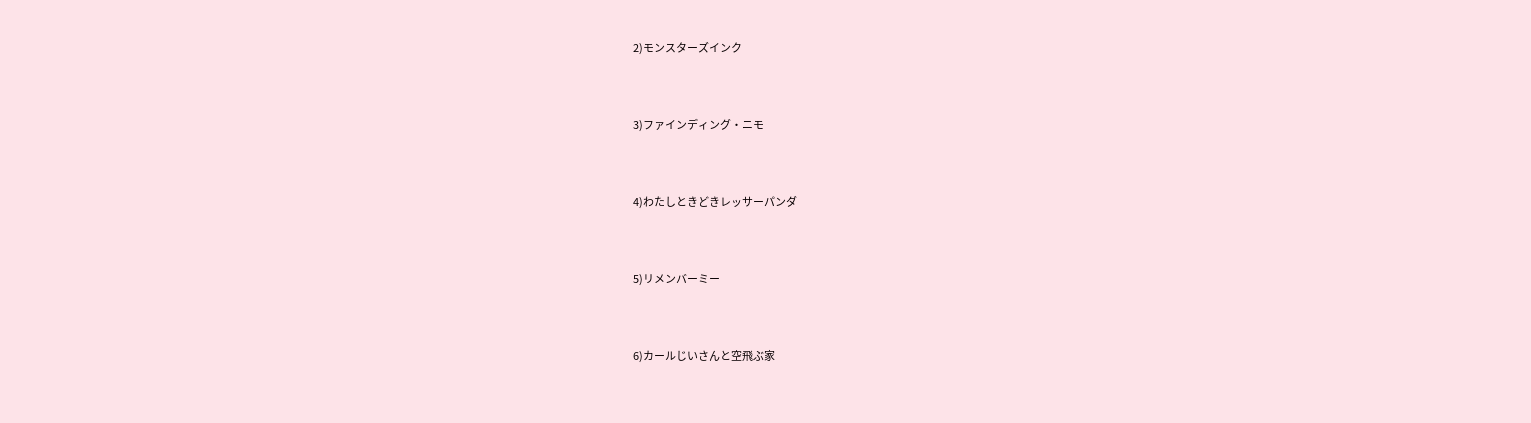2)モンスターズインク



3)ファインディング・ニモ



4)わたしときどきレッサーパンダ



5)リメンバーミー



6)カールじいさんと空飛ぶ家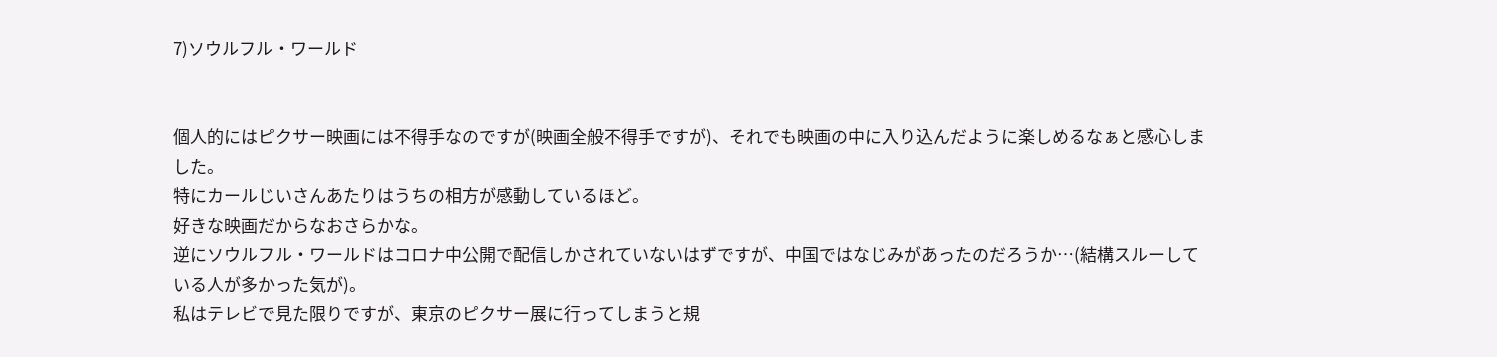7)ソウルフル・ワールド


個人的にはピクサー映画には不得手なのですが(映画全般不得手ですが)、それでも映画の中に入り込んだように楽しめるなぁと感心しました。
特にカールじいさんあたりはうちの相方が感動しているほど。
好きな映画だからなおさらかな。
逆にソウルフル・ワールドはコロナ中公開で配信しかされていないはずですが、中国ではなじみがあったのだろうか…(結構スルーしている人が多かった気が)。
私はテレビで見た限りですが、東京のピクサー展に行ってしまうと規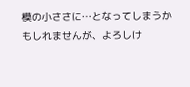模の小ささに…となってしまうかもしれませんが、よろしけ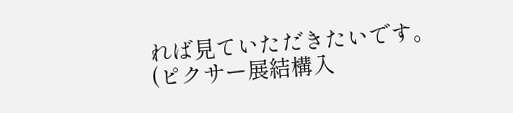れば見ていただきたいです。
(ピクサー展結構入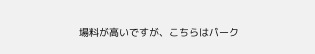場料が高いですが、こちらはパーク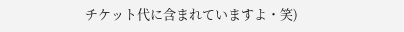チケット代に含まれていますよ・笑)